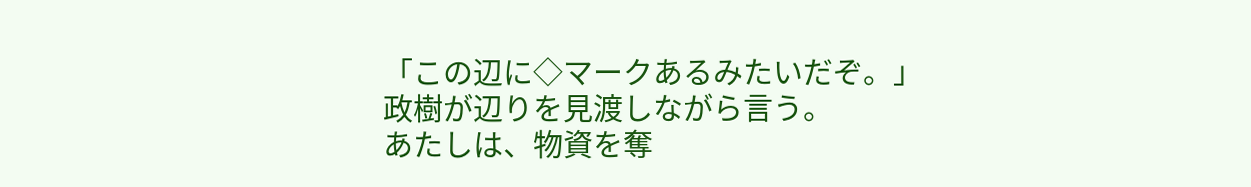「この辺に◇マークあるみたいだぞ。」
政樹が辺りを見渡しながら言う。
あたしは、物資を奪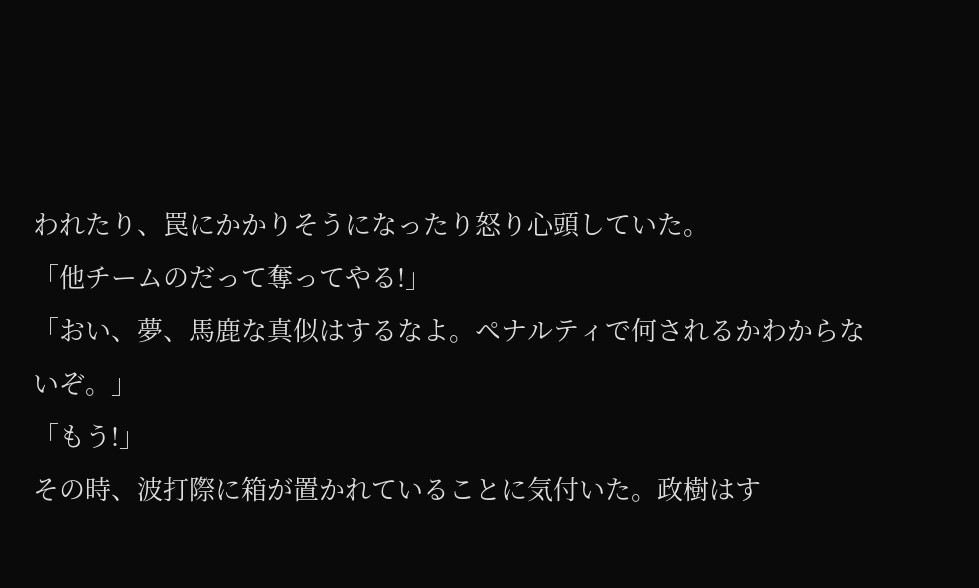われたり、罠にかかりそうになったり怒り心頭していた。
「他チームのだって奪ってやる!」
「おい、夢、馬鹿な真似はするなよ。ペナルティで何されるかわからないぞ。」
「もう!」
その時、波打際に箱が置かれていることに気付いた。政樹はす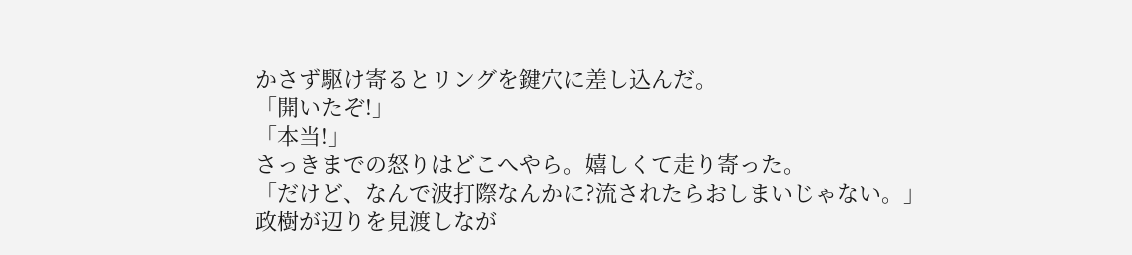かさず駆け寄るとリングを鍵穴に差し込んだ。
「開いたぞ!」
「本当!」
さっきまでの怒りはどこへやら。嬉しくて走り寄った。
「だけど、なんで波打際なんかに?流されたらおしまいじゃない。」
政樹が辺りを見渡しなが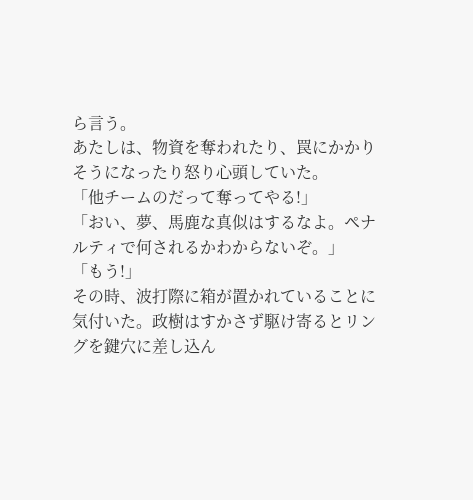ら言う。
あたしは、物資を奪われたり、罠にかかりそうになったり怒り心頭していた。
「他チームのだって奪ってやる!」
「おい、夢、馬鹿な真似はするなよ。ペナルティで何されるかわからないぞ。」
「もう!」
その時、波打際に箱が置かれていることに気付いた。政樹はすかさず駆け寄るとリングを鍵穴に差し込ん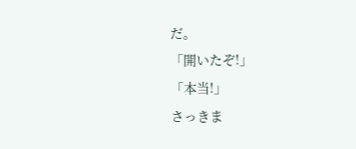だ。
「開いたぞ!」
「本当!」
さっきま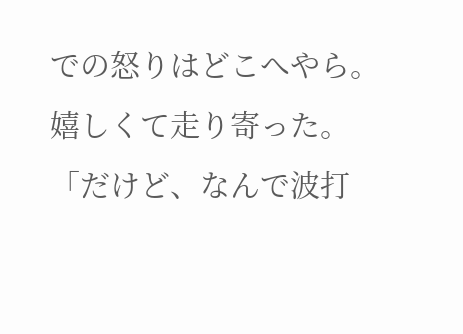での怒りはどこへやら。嬉しくて走り寄った。
「だけど、なんで波打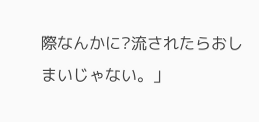際なんかに?流されたらおしまいじゃない。」